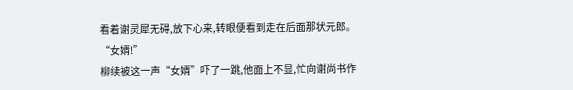看着谢灵犀无碍,放下心来,转眼便看到走在后面那状元郎。
“女婿!”
柳续被这一声“女婿”吓了一跳,他面上不显,忙向谢尚书作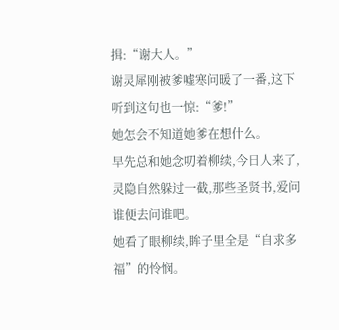揖:“谢大人。”
谢灵犀刚被爹嘘寒问暖了一番,这下听到这句也一惊:“爹!”
她怎会不知道她爹在想什么。
早先总和她念叨着柳续,今日人来了,灵隐自然躲过一截,那些圣贤书,爱问谁便去问谁吧。
她看了眼柳续,眸子里全是“自求多福”的怜悯。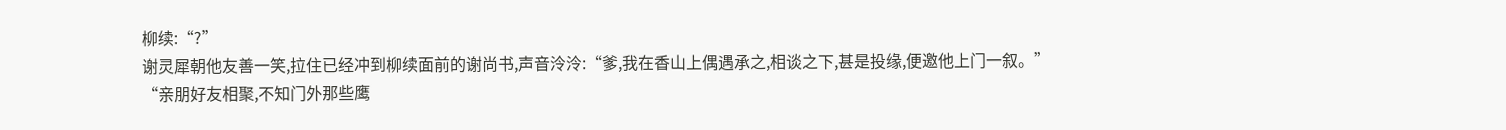柳续:“?”
谢灵犀朝他友善一笑,拉住已经冲到柳续面前的谢尚书,声音泠泠:“爹,我在香山上偶遇承之,相谈之下,甚是投缘,便邀他上门一叙。”
“亲朋好友相聚,不知门外那些鹰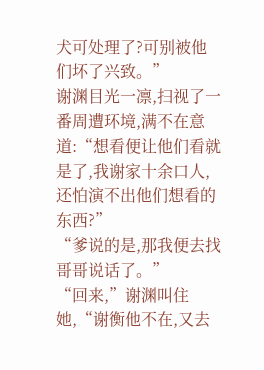犬可处理了?可别被他们坏了兴致。”
谢渊目光一凛,扫视了一番周遭环境,满不在意道:“想看便让他们看就是了,我谢家十余口人,还怕演不出他们想看的东西?”
“爹说的是,那我便去找哥哥说话了。”
“回来,”谢渊叫住她,“谢衡他不在,又去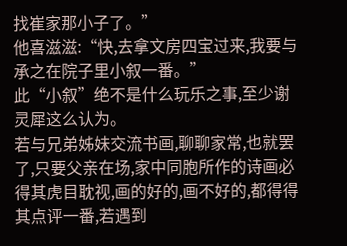找崔家那小子了。”
他喜滋滋:“快,去拿文房四宝过来,我要与承之在院子里小叙一番。”
此“小叙”绝不是什么玩乐之事,至少谢灵犀这么认为。
若与兄弟姊妹交流书画,聊聊家常,也就罢了,只要父亲在场,家中同胞所作的诗画必得其虎目耽视,画的好的,画不好的,都得得其点评一番,若遇到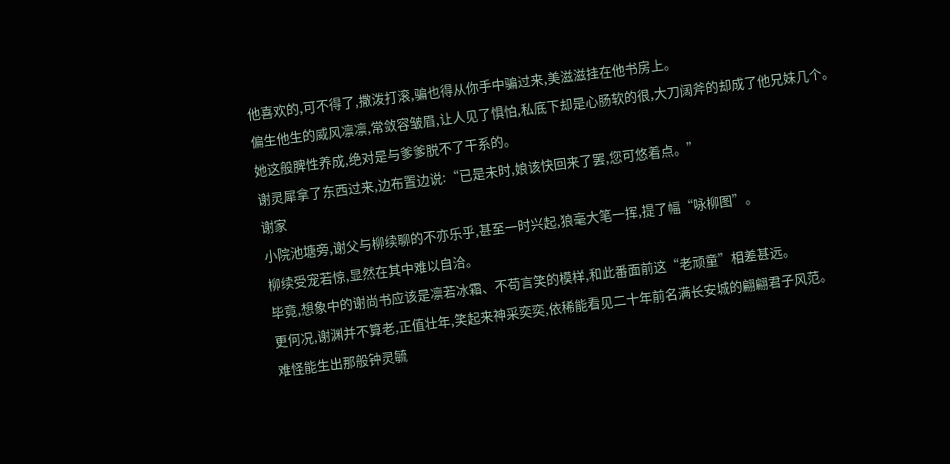他喜欢的,可不得了,撒泼打滚,骗也得从你手中骗过来,美滋滋挂在他书房上。
偏生他生的威风凛凛,常敛容皱眉,让人见了惧怕,私底下却是心肠软的很,大刀阔斧的却成了他兄妹几个。
她这般脾性养成,绝对是与爹爹脱不了干系的。
谢灵犀拿了东西过来,边布置边说:“已是未时,娘该快回来了罢,您可悠着点。”
谢家
小院池塘旁,谢父与柳续聊的不亦乐乎,甚至一时兴起,狼毫大笔一挥,提了幅“咏柳图”。
柳续受宠若惊,显然在其中难以自洽。
毕竟,想象中的谢尚书应该是凛若冰霜、不苟言笑的模样,和此番面前这“老顽童”相差甚远。
更何况,谢渊并不算老,正值壮年,笑起来神采奕奕,依稀能看见二十年前名满长安城的翩翩君子风范。
难怪能生出那般钟灵毓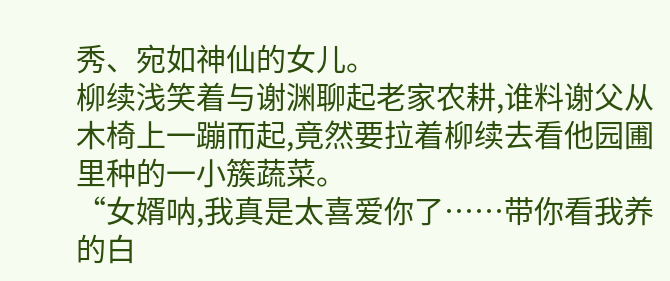秀、宛如神仙的女儿。
柳续浅笑着与谢渊聊起老家农耕,谁料谢父从木椅上一蹦而起,竟然要拉着柳续去看他园圃里种的一小簇蔬菜。
“女婿呐,我真是太喜爱你了……带你看我养的白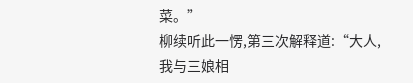菜。”
柳续听此一愣,第三次解释道:“大人,我与三娘相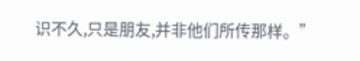识不久,只是朋友,并非他们所传那样。”